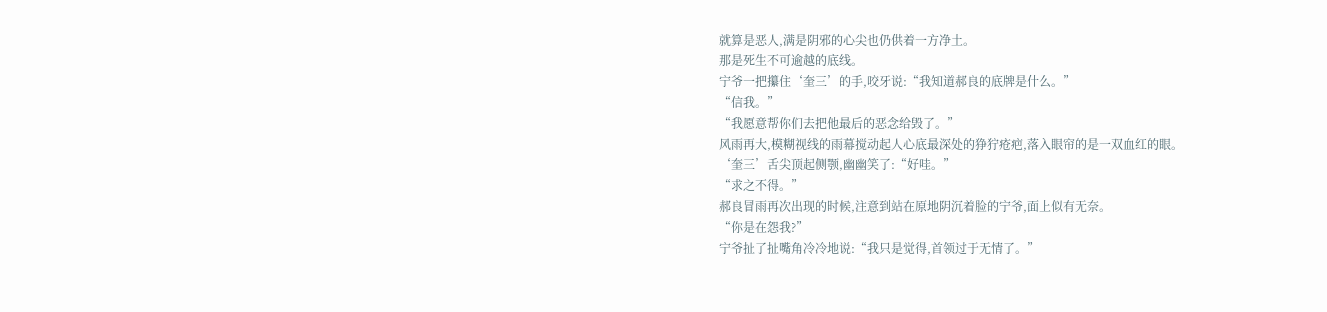就算是恶人,满是阴邪的心尖也仍供着一方净土。
那是死生不可逾越的底线。
宁爷一把攥住‘奎三’的手,咬牙说:“我知道郝良的底牌是什么。”
“信我。”
“我愿意帮你们去把他最后的恶念给毁了。”
风雨再大,模糊视线的雨幕搅动起人心底最深处的狰狞疮疤,落入眼帘的是一双血红的眼。
‘奎三’舌尖顶起侧颚,幽幽笑了:“好哇。”
“求之不得。”
郝良冒雨再次出现的时候,注意到站在原地阴沉着脸的宁爷,面上似有无奈。
“你是在怨我?”
宁爷扯了扯嘴角冷冷地说:“我只是觉得,首领过于无情了。”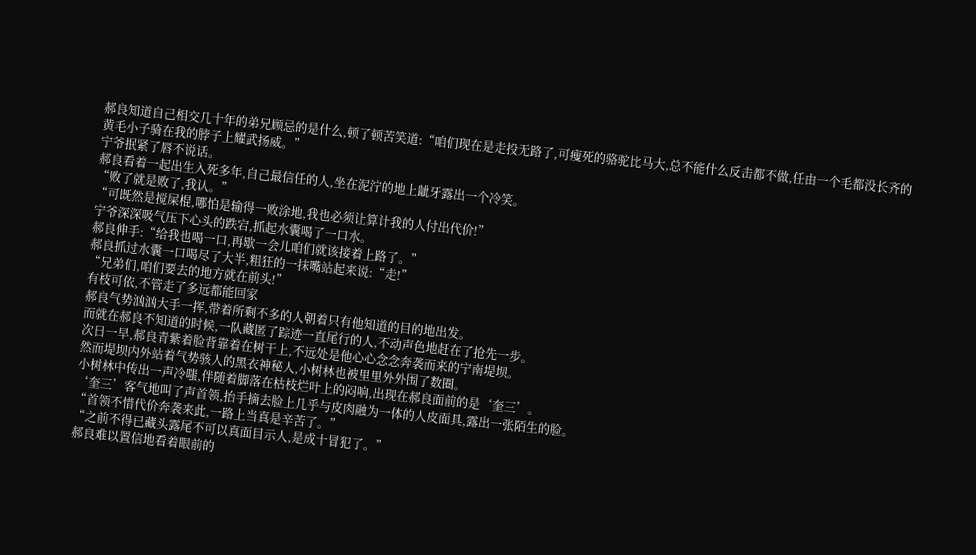郝良知道自己相交几十年的弟兄顾忌的是什么,顿了顿苦笑道:“咱们现在是走投无路了,可瘦死的骆驼比马大,总不能什么反击都不做,任由一个毛都没长齐的黄毛小子骑在我的脖子上耀武扬威。”
宁爷抿紧了唇不说话。
郝良看着一起出生入死多年,自己最信任的人,坐在泥泞的地上龇牙露出一个冷笑。
“败了就是败了,我认。”
“可既然是搅屎棍,哪怕是输得一败涂地,我也必须让算计我的人付出代价!”
宁爷深深吸气压下心头的跌宕,抓起水囊喝了一口水。
郝良伸手:“给我也喝一口,再歇一会儿咱们就该接着上路了。”
郝良抓过水囊一口喝尽了大半,粗狂的一抹嘴站起来说:“走!”
“兄弟们,咱们要去的地方就在前头!”
有枝可依,不管走了多远都能回家
郝良气势汹汹大手一挥,带着所剩不多的人朝着只有他知道的目的地出发。
而就在郝良不知道的时候,一队藏匿了踪迹一直尾行的人,不动声色地赶在了抢先一步。
次日一早,郝良青紫着脸背靠着在树干上,不远处是他心心念念奔袭而来的宁南堤坝。
然而堤坝内外站着气势骇人的黑衣神秘人,小树林也被里里外外围了数圈。
小树林中传出一声冷嗤,伴随着脚落在枯枝烂叶上的闷响,出现在郝良面前的是‘奎三’。
‘奎三’客气地叫了声首领,抬手摘去脸上几乎与皮肉融为一体的人皮面具,露出一张陌生的脸。
“首领不惜代价奔袭来此,一路上当真是辛苦了。”
“之前不得已藏头露尾不可以真面目示人,是成十冒犯了。”
郝良难以置信地看着眼前的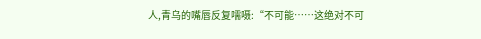人,青乌的嘴唇反复嚅嗫:“不可能……这绝对不可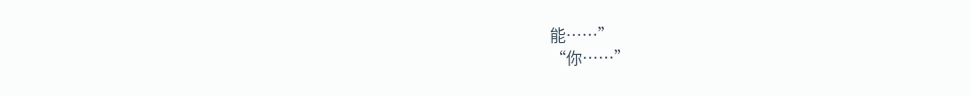能……”
“你……”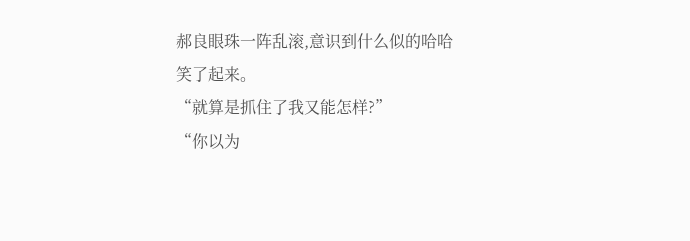郝良眼珠一阵乱滚,意识到什么似的哈哈笑了起来。
“就算是抓住了我又能怎样?”
“你以为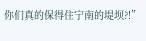你们真的保得住宁南的堤坝?!”